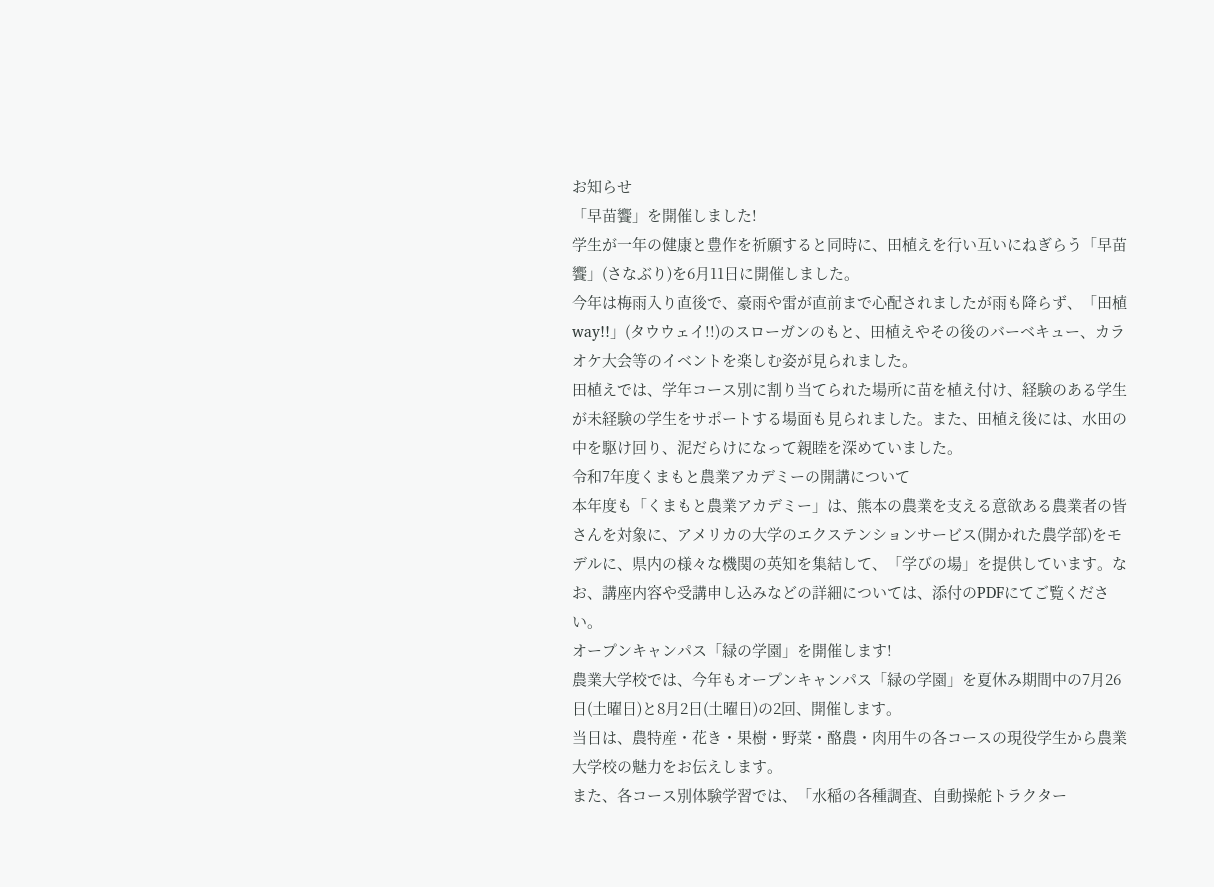お知らせ
「早苗饗」を開催しました!
学生が一年の健康と豊作を祈願すると同時に、田植えを行い互いにねぎらう「早苗饗」(さなぶり)を6月11日に開催しました。
今年は梅雨入り直後で、豪雨や雷が直前まで心配されましたが雨も降らず、「田植way!!」(タウウェイ!!)のスローガンのもと、田植えやその後のバーベキュー、カラオケ大会等のイベントを楽しむ姿が見られました。
田植えでは、学年コース別に割り当てられた場所に苗を植え付け、経験のある学生が未経験の学生をサポートする場面も見られました。また、田植え後には、水田の中を駆け回り、泥だらけになって親睦を深めていました。
令和7年度くまもと農業アカデミーの開講について
本年度も「くまもと農業アカデミー」は、熊本の農業を支える意欲ある農業者の皆さんを対象に、アメリカの大学のエクステンションサービス(開かれた農学部)をモデルに、県内の様々な機関の英知を集結して、「学びの場」を提供しています。なお、講座内容や受講申し込みなどの詳細については、添付のPDFにてご覧ください。
オープンキャンパス「緑の学園」を開催します!
農業大学校では、今年もオープンキャンパス「緑の学園」を夏休み期間中の7月26日(土曜日)と8月2日(土曜日)の2回、開催します。
当日は、農特産・花き・果樹・野菜・酪農・肉用牛の各コースの現役学生から農業大学校の魅力をお伝えします。
また、各コース別体験学習では、「水稲の各種調査、自動操舵トラクター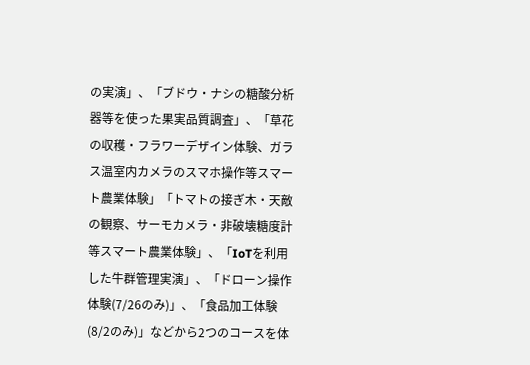の実演」、「ブドウ・ナシの糖酸分析器等を使った果実品質調査」、「草花の収穫・フラワーデザイン体験、ガラス温室内カメラのスマホ操作等スマート農業体験」「トマトの接ぎ木・天敵の観察、サーモカメラ・非破壊糖度計等スマート農業体験」、「IoTを利用した牛群管理実演」、「ドローン操作体験(7/26のみ)」、「食品加工体験(8/2のみ)」などから2つのコースを体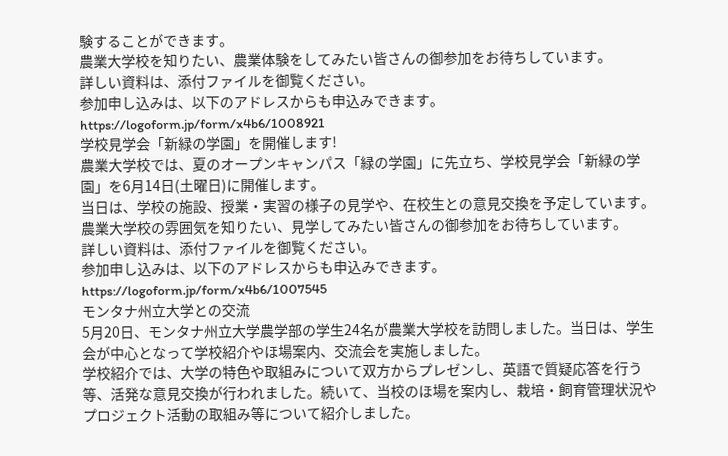験することができます。
農業大学校を知りたい、農業体験をしてみたい皆さんの御参加をお待ちしています。
詳しい資料は、添付ファイルを御覧ください。
参加申し込みは、以下のアドレスからも申込みできます。
https://logoform.jp/form/x4b6/1008921
学校見学会「新緑の学園」を開催します!
農業大学校では、夏のオープンキャンパス「緑の学園」に先立ち、学校見学会「新緑の学園」を6月14日(土曜日)に開催します。
当日は、学校の施設、授業・実習の様子の見学や、在校生との意見交換を予定しています。
農業大学校の雰囲気を知りたい、見学してみたい皆さんの御参加をお待ちしています。
詳しい資料は、添付ファイルを御覧ください。
参加申し込みは、以下のアドレスからも申込みできます。
https://logoform.jp/form/x4b6/1007545
モンタナ州立大学との交流
5月20日、モンタナ州立大学農学部の学生24名が農業大学校を訪問しました。当日は、学生会が中心となって学校紹介やほ場案内、交流会を実施しました。
学校紹介では、大学の特色や取組みについて双方からプレゼンし、英語で質疑応答を行う等、活発な意見交換が行われました。続いて、当校のほ場を案内し、栽培・飼育管理状況やプロジェクト活動の取組み等について紹介しました。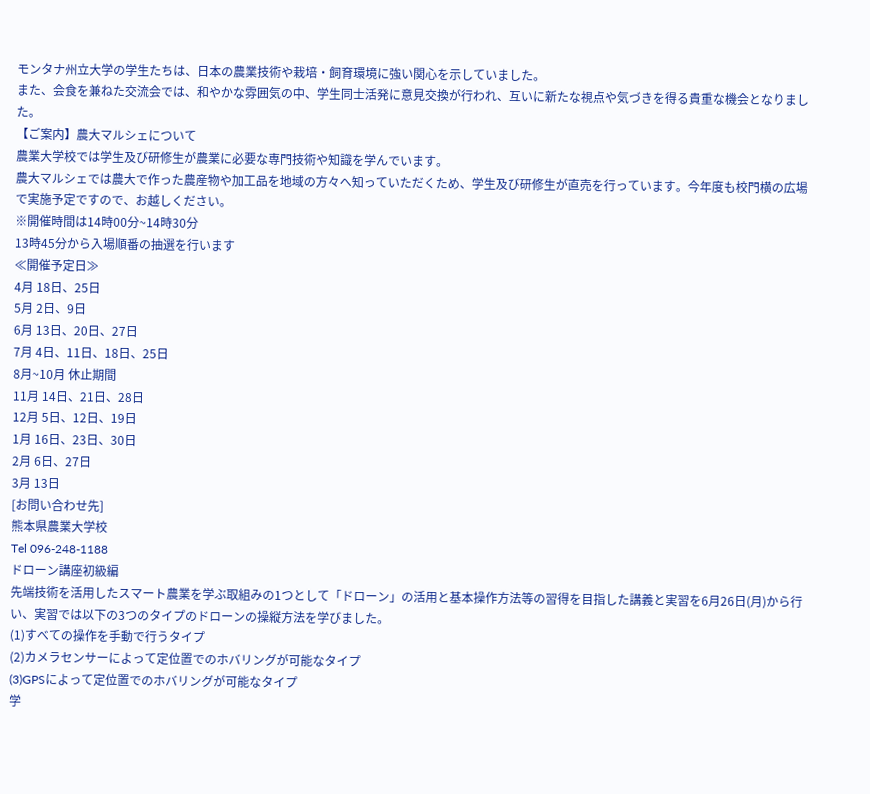モンタナ州立大学の学生たちは、日本の農業技術や栽培・飼育環境に強い関心を示していました。
また、会食を兼ねた交流会では、和やかな雰囲気の中、学生同士活発に意見交換が行われ、互いに新たな視点や気づきを得る貴重な機会となりました。
【ご案内】農大マルシェについて
農業大学校では学生及び研修生が農業に必要な専門技術や知識を学んでいます。
農大マルシェでは農大で作った農産物や加工品を地域の方々へ知っていただくため、学生及び研修生が直売を行っています。今年度も校門横の広場で実施予定ですので、お越しください。
※開催時間は14時00分~14時30分
13時45分から入場順番の抽選を行います
≪開催予定日≫
4月 18日、25日
5月 2日、9日
6月 13日、20日、27日
7月 4日、11日、18日、25日
8月~10月 休止期間
11月 14日、21日、28日
12月 5日、12日、19日
1月 16日、23日、30日
2月 6日、27日
3月 13日
[お問い合わせ先]
熊本県農業大学校
Tel 096-248-1188
ドローン講座初級編
先端技術を活用したスマート農業を学ぶ取組みの1つとして「ドローン」の活用と基本操作方法等の習得を目指した講義と実習を6月26日(月)から行い、実習では以下の3つのタイプのドローンの操縦方法を学びました。
(1)すべての操作を手動で行うタイプ
(2)カメラセンサーによって定位置でのホバリングが可能なタイプ
(3)GPSによって定位置でのホバリングが可能なタイプ
学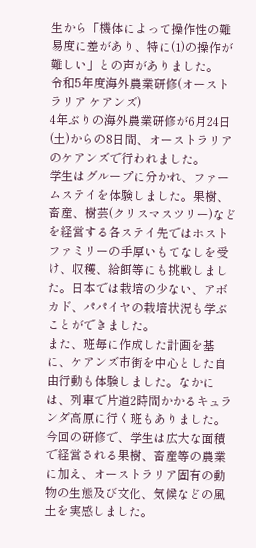生から「機体によって操作性の難易度に差があり、特に(1)の操作が難しい」との声がありました。
令和5年度海外農業研修(オーストラリア ケアンズ)
4年ぶりの海外農業研修が6月24日(土)からの8日間、オーストラリアのケアンズで行われました。
学生はグループに分かれ、ファームステイを体験しました。果樹、畜産、樹芸(クリスマスツリー)などを経営する各ステイ先ではホストファミリーの手厚いもてなしを受け、収穫、給餌等にも挑戦しました。日本では栽培の少ない、アボカド、パパイヤの栽培状況も学ぶことができました。
また、班毎に作成した計画を基に、ケアンズ市街を中心とした自由行動も体験しました。なかには、列車で片道2時間かかるキュランダ高原に行く班もありました。今回の研修で、学生は広大な面積で経営される果樹、畜産等の農業に加え、オーストラリア固有の動物の生態及び文化、気候などの風土を実感しました。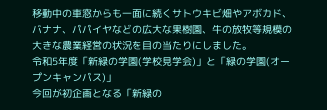移動中の車窓からも一面に続くサトウキビ畑やアボカド、バナナ、パパイヤなどの広大な果樹園、牛の放牧等規模の大きな農業経営の状況を目の当たりにしました。
令和5年度「新緑の学園(学校見学会)」と「緑の学園(オープンキャンパス)」
今回が初企画となる「新緑の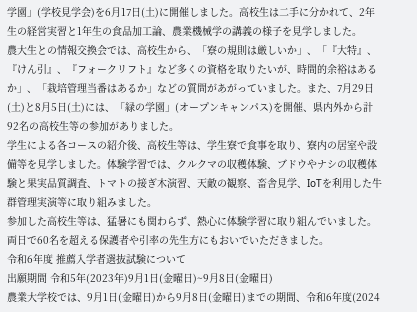学園」(学校見学会)を6月17日(土)に開催しました。高校生は二手に分かれて、2年生の経営実習と1年生の食品加工論、農業機械学の講義の様子を見学しました。
農大生との情報交換会では、高校生から、「寮の規則は厳しいか」、「『大特』、『けん引』、『フォークリフト』など多くの資格を取りたいが、時間的余裕はあるか」、「栽培管理当番はあるか」などの質問があがっていました。また、7月29日(土)と8月5日(土)には、「緑の学園」(オープンキャンパス)を開催、県内外から計92名の高校生等の参加がありました。
学生による各コースの紹介後、高校生等は、学生寮で食事を取り、寮内の居室や設備等を見学しました。体験学習では、クルクマの収穫体験、ブドウやナシの収穫体験と果実品質調査、トマトの接ぎ木演習、天敵の観察、畜舎見学、IoTを利用した牛群管理実演等に取り組みました。
参加した高校生等は、猛暑にも関わらず、熱心に体験学習に取り組んでいました。両日で60名を超える保護者や引率の先生方にもおいでいただきました。
令和6年度 推薦入学者選抜試験について
出願期間 令和5年(2023年)9月1日(金曜日)~9月8日(金曜日)
農業大学校では、9月1日(金曜日)から9月8日(金曜日)までの期間、令和6年度(2024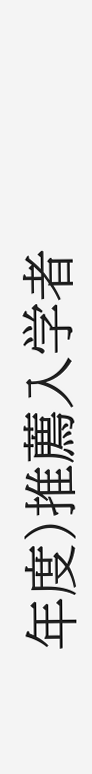年度)推薦入学者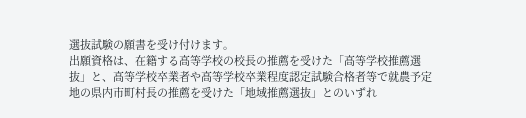選抜試験の願書を受け付けます。
出願資格は、在籍する高等学校の校長の推薦を受けた「高等学校推薦選抜」と、高等学校卒業者や高等学校卒業程度認定試験合格者等で就農予定地の県内市町村長の推薦を受けた「地域推薦選抜」とのいずれ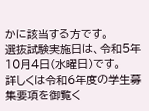かに該当する方です。
選抜試験実施日は、令和5年10月4日(水曜日)です。
詳しくは令和6年度の学生募集要項を御覧く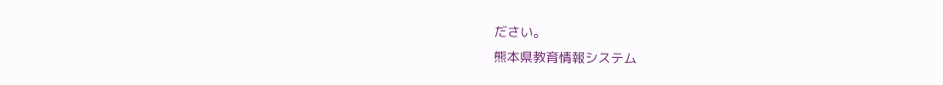ださい。
熊本県教育情報システム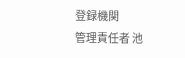登録機関
管理責任者 池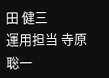田 健三
運用担当 寺原 聡一